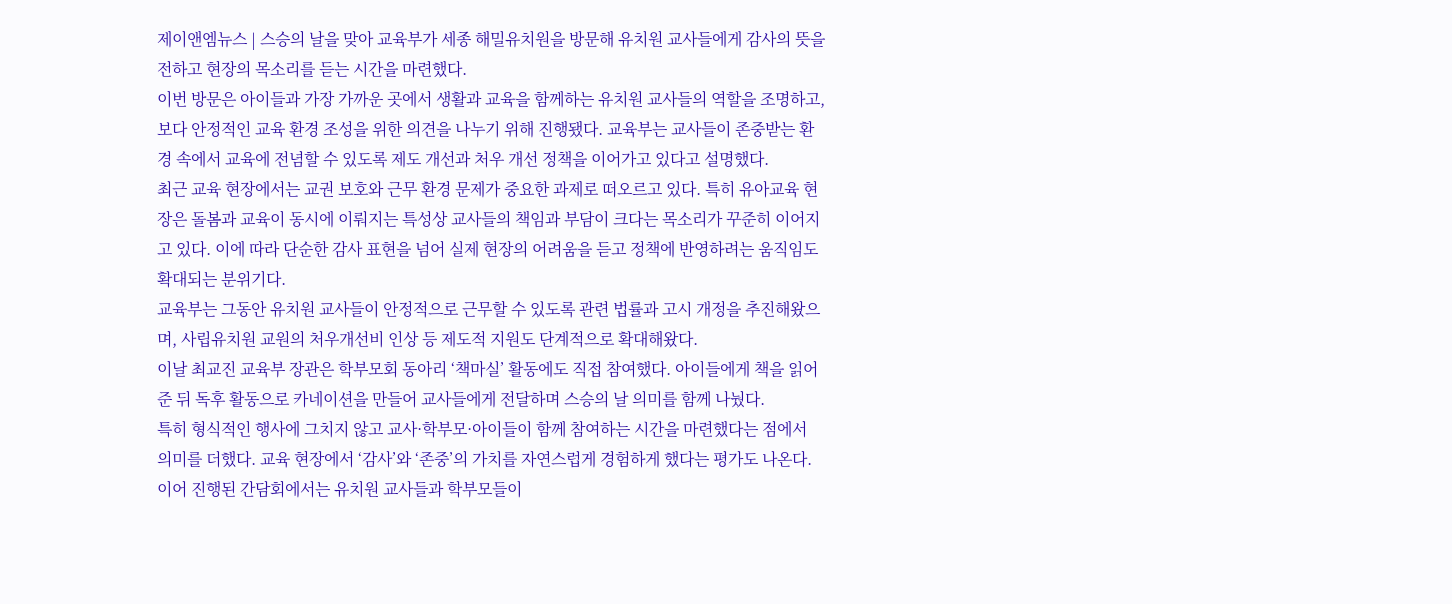제이앤엠뉴스 | 스승의 날을 맞아 교육부가 세종 해밀유치원을 방문해 유치원 교사들에게 감사의 뜻을 전하고 현장의 목소리를 듣는 시간을 마련했다.
이번 방문은 아이들과 가장 가까운 곳에서 생활과 교육을 함께하는 유치원 교사들의 역할을 조명하고, 보다 안정적인 교육 환경 조성을 위한 의견을 나누기 위해 진행됐다. 교육부는 교사들이 존중받는 환경 속에서 교육에 전념할 수 있도록 제도 개선과 처우 개선 정책을 이어가고 있다고 설명했다.
최근 교육 현장에서는 교권 보호와 근무 환경 문제가 중요한 과제로 떠오르고 있다. 특히 유아교육 현장은 돌봄과 교육이 동시에 이뤄지는 특성상 교사들의 책임과 부담이 크다는 목소리가 꾸준히 이어지고 있다. 이에 따라 단순한 감사 표현을 넘어 실제 현장의 어려움을 듣고 정책에 반영하려는 움직임도 확대되는 분위기다.
교육부는 그동안 유치원 교사들이 안정적으로 근무할 수 있도록 관련 법률과 고시 개정을 추진해왔으며, 사립유치원 교원의 처우개선비 인상 등 제도적 지원도 단계적으로 확대해왔다.
이날 최교진 교육부 장관은 학부모회 동아리 ‘책마실’ 활동에도 직접 참여했다. 아이들에게 책을 읽어준 뒤 독후 활동으로 카네이션을 만들어 교사들에게 전달하며 스승의 날 의미를 함께 나눴다.
특히 형식적인 행사에 그치지 않고 교사·학부모·아이들이 함께 참여하는 시간을 마련했다는 점에서 의미를 더했다. 교육 현장에서 ‘감사’와 ‘존중’의 가치를 자연스럽게 경험하게 했다는 평가도 나온다.
이어 진행된 간담회에서는 유치원 교사들과 학부모들이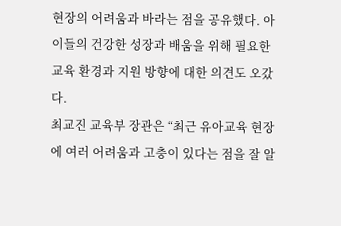현장의 어려움과 바라는 점을 공유했다. 아이들의 건강한 성장과 배움을 위해 필요한 교육 환경과 지원 방향에 대한 의견도 오갔다.
최교진 교육부 장관은 “최근 유아교육 현장에 여러 어려움과 고충이 있다는 점을 잘 알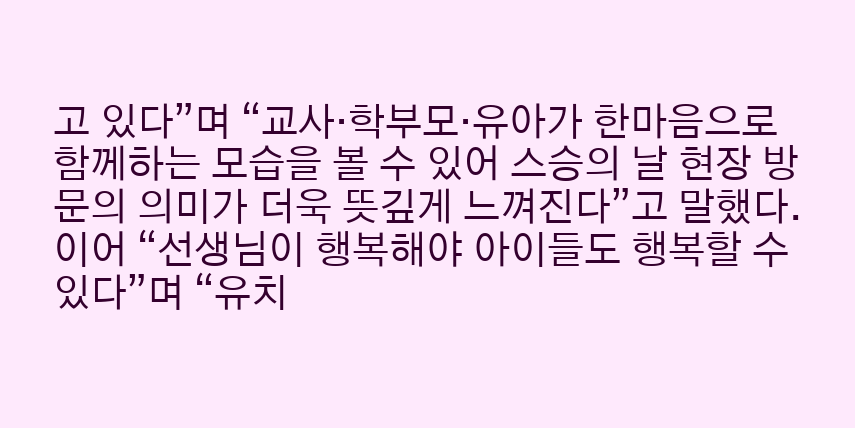고 있다”며 “교사·학부모·유아가 한마음으로 함께하는 모습을 볼 수 있어 스승의 날 현장 방문의 의미가 더욱 뜻깊게 느껴진다”고 말했다.
이어 “선생님이 행복해야 아이들도 행복할 수 있다”며 “유치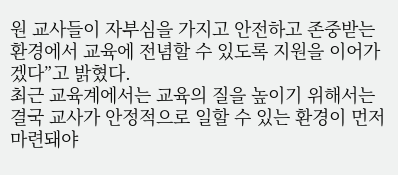원 교사들이 자부심을 가지고 안전하고 존중받는 환경에서 교육에 전념할 수 있도록 지원을 이어가겠다”고 밝혔다.
최근 교육계에서는 교육의 질을 높이기 위해서는 결국 교사가 안정적으로 일할 수 있는 환경이 먼저 마련돼야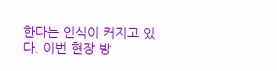한다는 인식이 커지고 있다. 이번 현장 방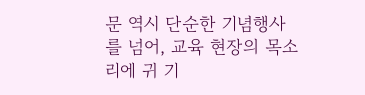문 역시 단순한 기념행사를 넘어, 교육 현장의 목소리에 귀 기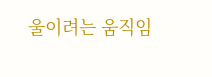울이려는 움직임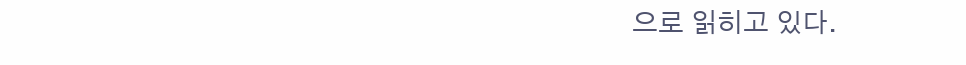으로 읽히고 있다.